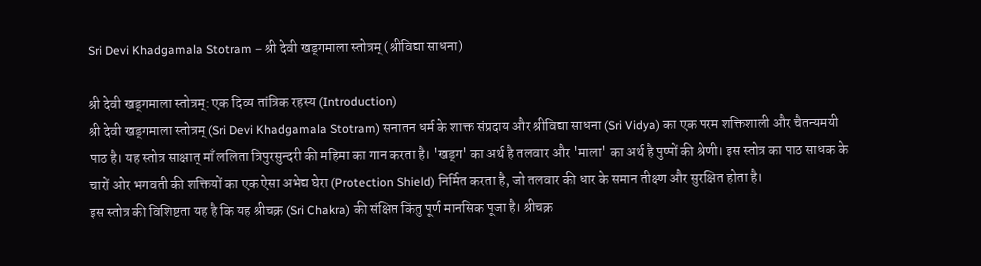Sri Devi Khadgamala Stotram – श्री देवी खड्गमाला स्तोत्रम् (श्रीविद्या साधना)

श्री देवी खड्गमाला स्तोत्रम्: एक दिव्य तांत्रिक रहस्य (Introduction)
श्री देवी खड्गमाला स्तोत्रम् (Sri Devi Khadgamala Stotram) सनातन धर्म के शाक्त संप्रदाय और श्रीविद्या साधना (Sri Vidya) का एक परम शक्तिशाली और चैतन्यमयी पाठ है। यह स्तोत्र साक्षात् माँ ललिता त्रिपुरसुन्दरी की महिमा का गान करता है। 'खड्ग' का अर्थ है तलवार और 'माला' का अर्थ है पुष्पों की श्रेणी। इस स्तोत्र का पाठ साधक के चारों ओर भगवती की शक्तियों का एक ऐसा अभेद्य घेरा (Protection Shield) निर्मित करता है, जो तलवार की धार के समान तीक्ष्ण और सुरक्षित होता है।
इस स्तोत्र की विशिष्टता यह है कि यह श्रीचक्र (Sri Chakra) की संक्षिप्त किंतु पूर्ण मानसिक पूजा है। श्रीचक्र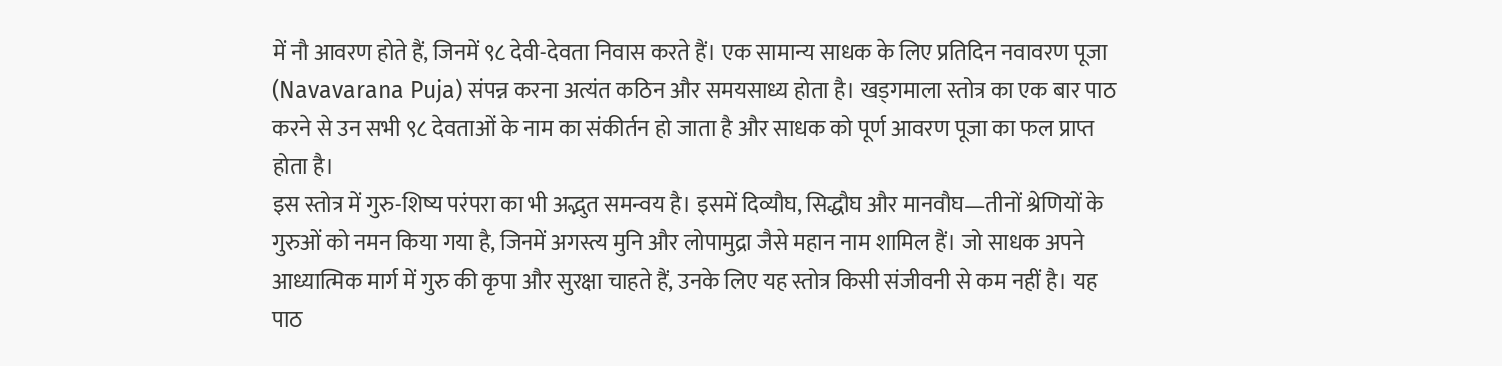में नौ आवरण होते हैं, जिनमें ९८ देवी-देवता निवास करते हैं। एक सामान्य साधक के लिए प्रतिदिन नवावरण पूजा (Navavarana Puja) संपन्न करना अत्यंत कठिन और समयसाध्य होता है। खड्गमाला स्तोत्र का एक बार पाठ करने से उन सभी ९८ देवताओं के नाम का संकीर्तन हो जाता है और साधक को पूर्ण आवरण पूजा का फल प्राप्त होता है।
इस स्तोत्र में गुरु-शिष्य परंपरा का भी अद्भुत समन्वय है। इसमें दिव्यौघ, सिद्धौघ और मानवौघ—तीनों श्रेणियों के गुरुओं को नमन किया गया है, जिनमें अगस्त्य मुनि और लोपामुद्रा जैसे महान नाम शामिल हैं। जो साधक अपने आध्यात्मिक मार्ग में गुरु की कृपा और सुरक्षा चाहते हैं, उनके लिए यह स्तोत्र किसी संजीवनी से कम नहीं है। यह पाठ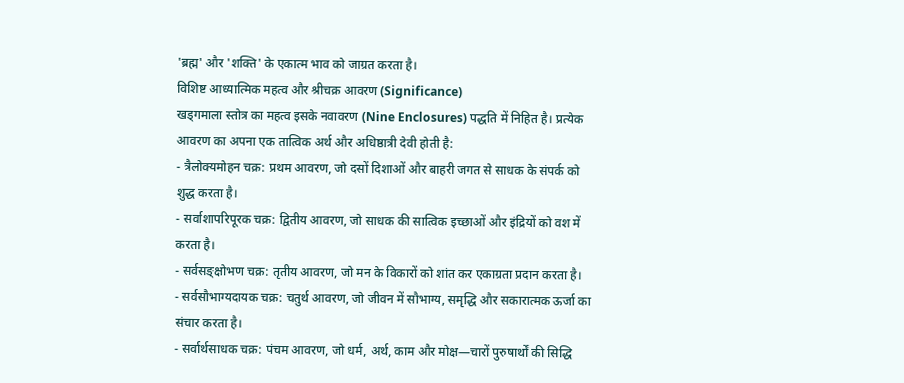'ब्रह्म' और 'शक्ति' के एकात्म भाव को जाग्रत करता है।
विशिष्ट आध्यात्मिक महत्व और श्रीचक्र आवरण (Significance)
खड्गमाला स्तोत्र का महत्व इसके नवावरण (Nine Enclosures) पद्धति में निहित है। प्रत्येक आवरण का अपना एक तात्विक अर्थ और अधिष्ठात्री देवी होती है:
- त्रैलोक्यमोहन चक्र: प्रथम आवरण, जो दसों दिशाओं और बाहरी जगत से साधक के संपर्क को शुद्ध करता है।
- सर्वाशापरिपूरक चक्र: द्वितीय आवरण, जो साधक की सात्विक इच्छाओं और इंद्रियों को वश में करता है।
- सर्वसङ्क्षोभण चक्र: तृतीय आवरण, जो मन के विकारों को शांत कर एकाग्रता प्रदान करता है।
- सर्वसौभाग्यदायक चक्र: चतुर्थ आवरण, जो जीवन में सौभाग्य, समृद्धि और सकारात्मक ऊर्जा का संचार करता है।
- सर्वार्थसाधक चक्र: पंचम आवरण, जो धर्म, अर्थ, काम और मोक्ष—चारों पुरुषार्थों की सिद्धि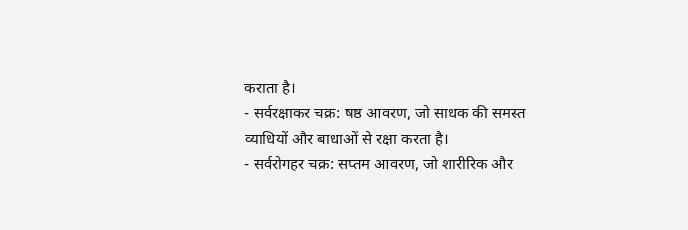कराता है।
- सर्वरक्षाकर चक्र: षष्ठ आवरण, जो साधक की समस्त व्याधियों और बाधाओं से रक्षा करता है।
- सर्वरोगहर चक्र: सप्तम आवरण, जो शारीरिक और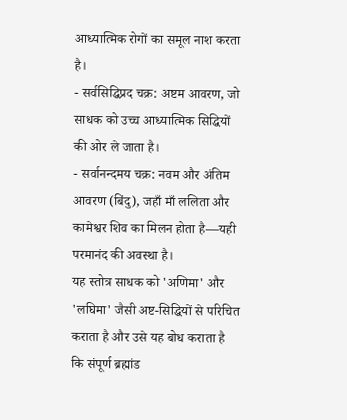आध्यात्मिक रोगों का समूल नाश करता है।
- सर्वसिद्धिप्रद चक्र: अष्टम आवरण, जो साधक को उच्च आध्यात्मिक सिद्धियों की ओर ले जाता है।
- सर्वानन्दमय चक्र: नवम और अंतिम आवरण (बिंदु), जहाँ माँ ललिता और कामेश्वर शिव का मिलन होता है—यही परमानंद की अवस्था है।
यह स्तोत्र साधक को 'अणिमा' और 'लघिमा' जैसी अष्ट-सिद्धियों से परिचित कराता है और उसे यह बोध कराता है कि संपूर्ण ब्रह्मांड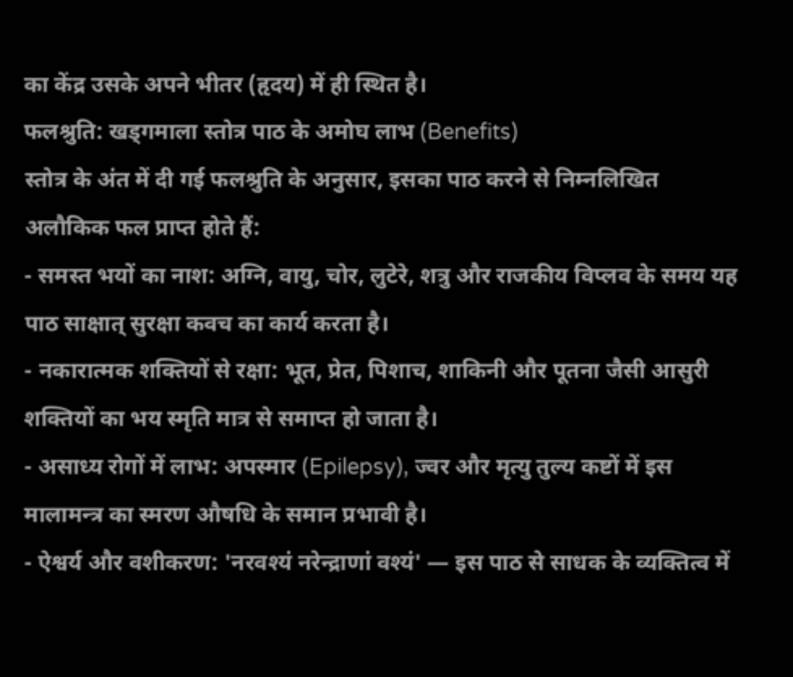का केंद्र उसके अपने भीतर (हृदय) में ही स्थित है।
फलश्रुति: खड्गमाला स्तोत्र पाठ के अमोघ लाभ (Benefits)
स्तोत्र के अंत में दी गई फलश्रुति के अनुसार, इसका पाठ करने से निम्नलिखित अलौकिक फल प्राप्त होते हैं:
- समस्त भयों का नाश: अग्नि, वायु, चोर, लुटेरे, शत्रु और राजकीय विप्लव के समय यह पाठ साक्षात् सुरक्षा कवच का कार्य करता है।
- नकारात्मक शक्तियों से रक्षा: भूत, प्रेत, पिशाच, शाकिनी और पूतना जैसी आसुरी शक्तियों का भय स्मृति मात्र से समाप्त हो जाता है।
- असाध्य रोगों में लाभ: अपस्मार (Epilepsy), ज्वर और मृत्यु तुल्य कष्टों में इस मालामन्त्र का स्मरण औषधि के समान प्रभावी है।
- ऐश्वर्य और वशीकरण: 'नरवश्यं नरेन्द्राणां वश्यं' — इस पाठ से साधक के व्यक्तित्व में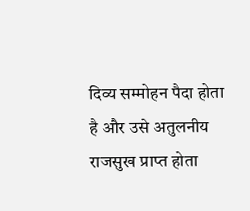दिव्य सम्मोहन पैदा होता है और उसे अतुलनीय राजसुख प्राप्त होता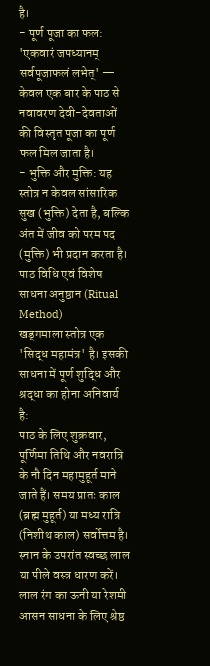है।
- पूर्ण पूजा का फल: 'एकवारं जपध्यानम् सर्वपूजाफलं लभेत्' — केवल एक बार के पाठ से नवावरण देवी-देवताओं की विस्तृत पूजा का पूर्ण फल मिल जाता है।
- भुक्ति और मुक्ति: यह स्तोत्र न केवल सांसारिक सुख (भुक्ति) देता है, बल्कि अंत में जीव को परम पद (मुक्ति) भी प्रदान करता है।
पाठ विधि एवं विशेष साधना अनुष्ठान (Ritual Method)
खड्गमाला स्तोत्र एक 'सिद्ध महामंत्र' है। इसकी साधना में पूर्ण शुद्धि और श्रद्धा का होना अनिवार्य है:
पाठ के लिए शुक्रवार, पूर्णिमा तिथि और नवरात्रि के नौ दिन महामुहूर्त माने जाते हैं। समय प्रातः काल (ब्रह्म मुहूर्त) या मध्य रात्रि (निशीथ काल) सर्वोत्तम है।
स्नान के उपरांत स्वच्छ लाल या पीले वस्त्र धारण करें। लाल रंग का ऊनी या रेशमी आसन साधना के लिए श्रेष्ठ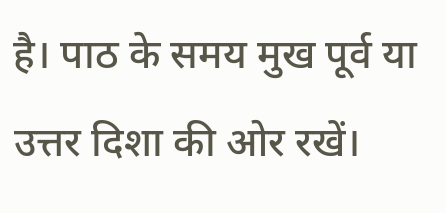है। पाठ के समय मुख पूर्व या उत्तर दिशा की ओर रखें।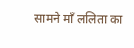सामने माँ ललिता का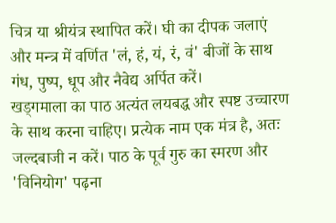चित्र या श्रीयंत्र स्थापित करें। घी का दीपक जलाएं और मन्त्र में वर्णित 'लं, हं, यं, रं, वं' बीजों के साथ गंध, पुष्प, धूप और नैवेद्य अर्पित करें।
खड्गमाला का पाठ अत्यंत लयबद्ध और स्पष्ट उच्चारण के साथ करना चाहिए। प्रत्येक नाम एक मंत्र है, अतः जल्दबाजी न करें। पाठ के पूर्व गुरु का स्मरण और 'विनियोग' पढ़ना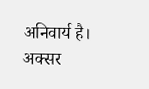अनिवार्य है।
अक्सर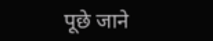पूछे जाने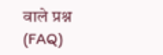वाले प्रश्न (FAQ)